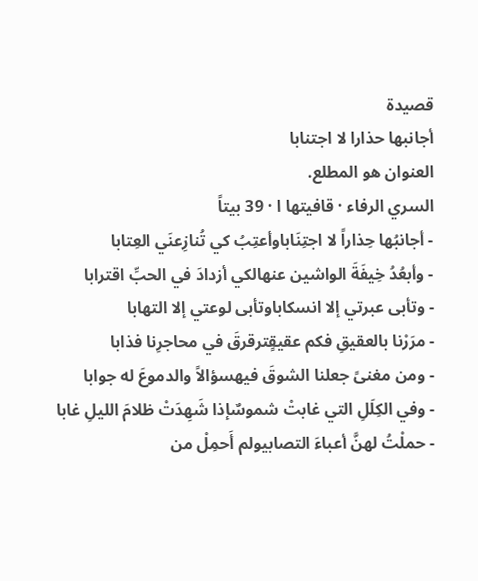قصيدة
أجانبها حذارا لا اجتنابا
العنوان هو المطلع.
السري الرفاء · قافيتها ا · 39 بيتاً
- أجانبُها حِذاراً لا اجتِنَاباوأعتِبُ كي تُنازِعنَي العِتابا
- وأبعُدُ خِيفَةَ الواشين عنهالكي أزدادَ في الحبِّ اقترابا
- وتأبى عبرتي إلا انسكاباوتأبى لوعتي إلا التهابا
- مرَرْنا بالعقيقِ فكم عقيقٍترقرقَ في محاجرِنا فذابا
- ومن مغنىً جعلنا الشوقَ فيهسؤالاً والدموعَ له جوابا
- وفي الكِلَلِ التي غابتْ شموسٌإذا شَهِدَتْ ظلامَ الليلِ غابا
- حملْتُ لهنَّ أعباءَ التصابيولم أَحمِلْ من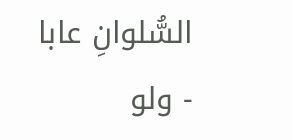السُّلوانِ عابا
- ولو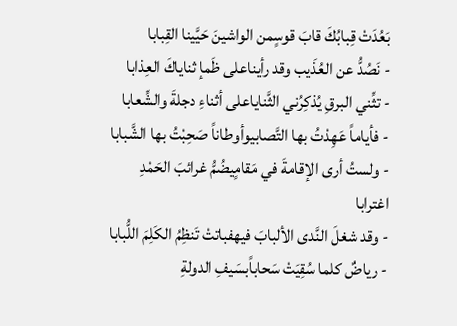بَعُدَتْ قِبابُكَ قابَ قوسٍمن الواشينَ حَيَّينا القِبابا
- نَصُدُّ عن العُذَيب وقد رأيناعلى ظَمإ ثناياكَ العِذابا
- تثِّني البرقِ يُذكِرُني الثَّناياعلى أثناءِ دجلةَ والشِّعابا
- فأياماً عَهِدْتُ بها التَّصابيوأوطاناً صَحِبْتُ بها الشَّبابا
- ولستُ أرى الإقامةَ في مَقامٍيضُمُّ غرائبَ الحَمْدِ اغترابا
- وقد شغلَ النَّدى الألبابَ فيهفباتتْ تَنظِمُ الكَلِمَ اللُّبابا
- رياضٌ كلما سُقِيَتْ سَحاباًبسَيفِ الدولةِ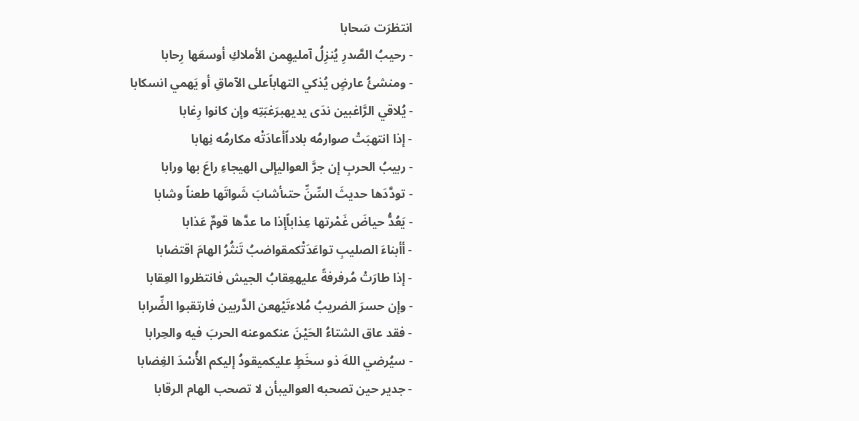انتظرَت سَحابا
- رحيبُ الصَّدرِ يُنزِلُ آمليهِمن الأملاكِ أوسعَها رِحابا
- ومنشئُ عارضٍ يُذكي التهاباًعلى الآماقِ أو يَهمي انسكابا
- يُلاقي الرَّاغبين ندَى يديهبرَغبَتِه وإن كانوا رِغابا
- إذا انتهبَتْ صوارمُه بلاداًأعادَتْه مكارمُه نِهابا
- ربيبُ الحربِ إن جرَّ العواليإلى الهيجاءِ راعَ بها ورابا
- تودَّدَها حديثَ السِّنِّ حتىأشابَ شَواتَها طعناً وشابا
- يَعُدُّ حياضَ غَمْرتها عِذاباًإذا ما عدَّها قومٌ عَذابا
- أأبناءَ الصليبِ تواعَدَتْكمقواضبُ تَنثُرُ الهامَ اقتضابا
- إذا طارَتْ مُرفرفةً عليهعِقابُ الجيش فانتظروا العِقابا
- وإن حسرَ الضريبُ مُلاءتَيْهعن الدَّربين فارتقبوا الضِّرابا
- فقد عاق الشتاءُ الحَيْنَ عنكموعنه الحربَ فيه والحِرابا
- سيُرضي اللهَ ذو سخَطٍ عليكميقودُ إليكم الأُسْدَ الغِضابا
- جدير حين تصحبه العواليبأن لا تصحب الهام الرقابا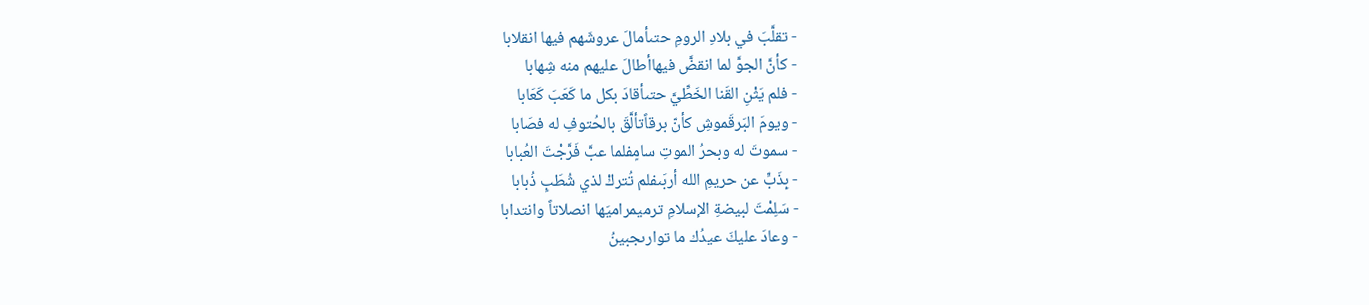- تقلَّبَ في بلادِ الرومِ حتىأمالَ عروشَهم فيها انقلابا
- كأنَّ الجوَّ لما انقضَّ فيهاأطالَ عليهم منه شِهابا
- فلم يَثْنِ القَنا الخَطِّيَّ حتىأقادَ بكل ما كَعَبَ كَعَابا
- ويومَ البَرقَموشِ كأنّ برقاًتألَّقَ بالحُتوفِ له فصَابا
- سموتَ له وبحرُ الموتِ سامٍفلما عبَّ فَرَّجْتَ العُبابا
- بِذَبٍّ عن حريمِ الله أربَىفلم تُتركْ لذي شُطَبٍ ذُبابا
- سَلِمْتَ لبيضةِ الإسلامِ ترميمراميَها انصلاتاً وانتدابا
- وعادَ عليكَ عيدُك ما توارىجبينُ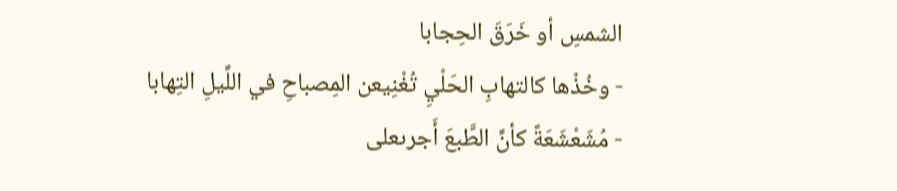الشمسِ أو خَرَقَ الحِجابا
- وخُذْها كالتهابِ الحَلْيِ تُغْنِيعن المِصباحِ في اللَّيلِ التِهابا
- مُشَعْشَعَةً كأنَّ الطَّبعَ أَجرىعلى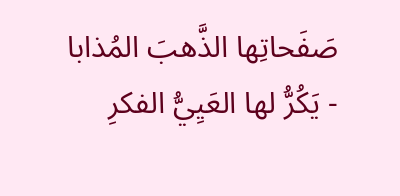صَفَحاتِها الذَّهبَ المُذابا
- يَكُرُّ لها العَيِيُّ الفكرِ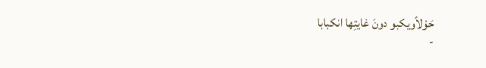حَوْلاًويكبو دونَ غايتِها انكبابا
-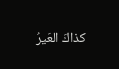كذاكَ العَيرُ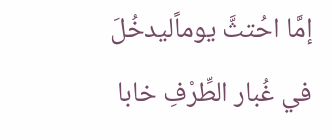إمَّا احُتثَّ يوماًليدخُلَ في غُبار الطِّرْفِ خابا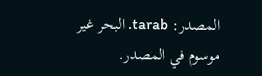المصدر: tarab. البحر غير موسوم في المصدر.